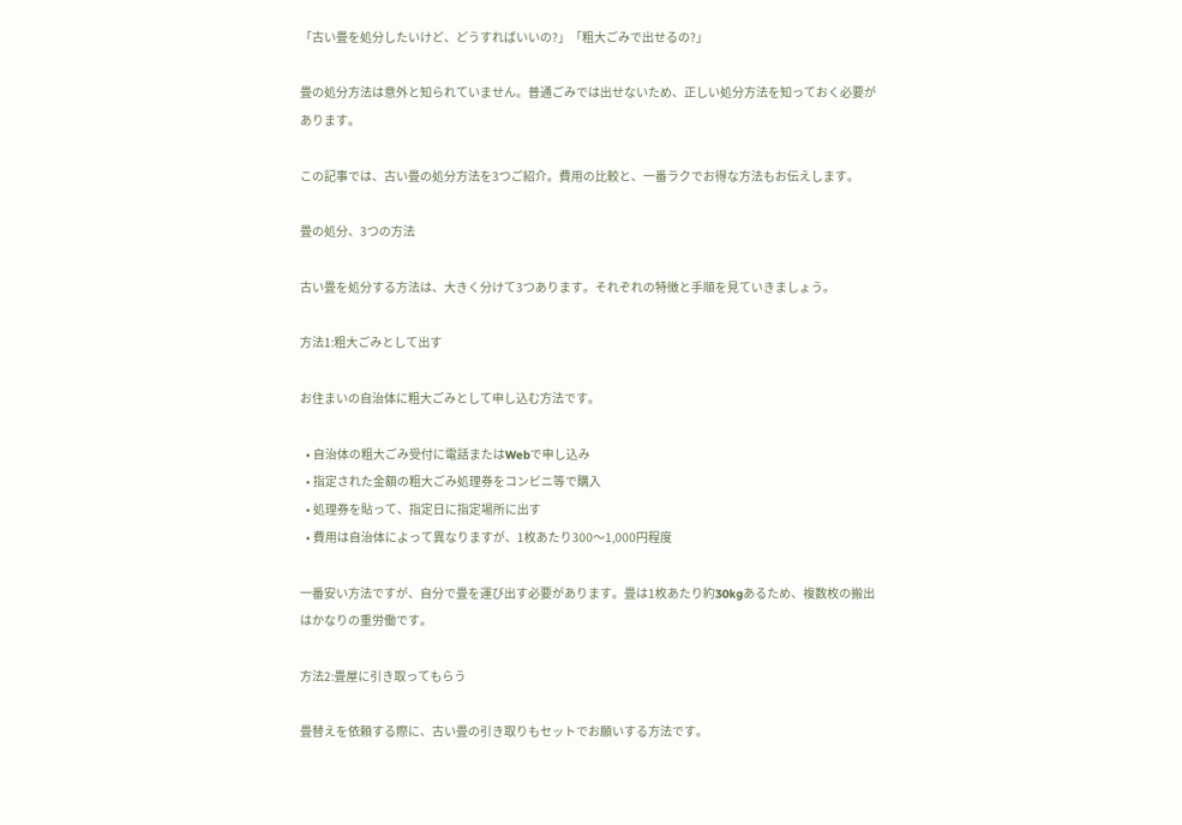「古い畳を処分したいけど、どうすればいいの?」「粗大ごみで出せるの?」

畳の処分方法は意外と知られていません。普通ごみでは出せないため、正しい処分方法を知っておく必要があります。

この記事では、古い畳の処分方法を3つご紹介。費用の比較と、一番ラクでお得な方法もお伝えします。

畳の処分、3つの方法

古い畳を処分する方法は、大きく分けて3つあります。それぞれの特徴と手順を見ていきましょう。

方法1:粗大ごみとして出す

お住まいの自治体に粗大ごみとして申し込む方法です。

  • 自治体の粗大ごみ受付に電話またはWebで申し込み
  • 指定された金額の粗大ごみ処理券をコンビニ等で購入
  • 処理券を貼って、指定日に指定場所に出す
  • 費用は自治体によって異なりますが、1枚あたり300〜1,000円程度

一番安い方法ですが、自分で畳を運び出す必要があります。畳は1枚あたり約30kgあるため、複数枚の搬出はかなりの重労働です。

方法2:畳屋に引き取ってもらう

畳替えを依頼する際に、古い畳の引き取りもセットでお願いする方法です。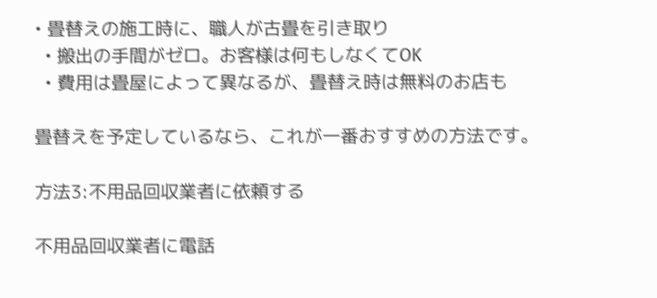• 畳替えの施工時に、職人が古畳を引き取り
  • 搬出の手間がゼロ。お客様は何もしなくてOK
  • 費用は畳屋によって異なるが、畳替え時は無料のお店も

畳替えを予定しているなら、これが一番おすすめの方法です。

方法3:不用品回収業者に依頼する

不用品回収業者に電話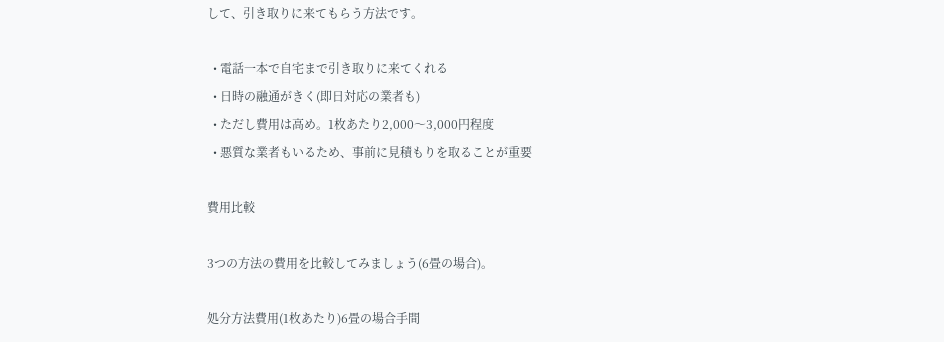して、引き取りに来てもらう方法です。

  • 電話一本で自宅まで引き取りに来てくれる
  • 日時の融通がきく(即日対応の業者も)
  • ただし費用は高め。1枚あたり2,000〜3,000円程度
  • 悪質な業者もいるため、事前に見積もりを取ることが重要

費用比較

3つの方法の費用を比較してみましょう(6畳の場合)。

処分方法費用(1枚あたり)6畳の場合手間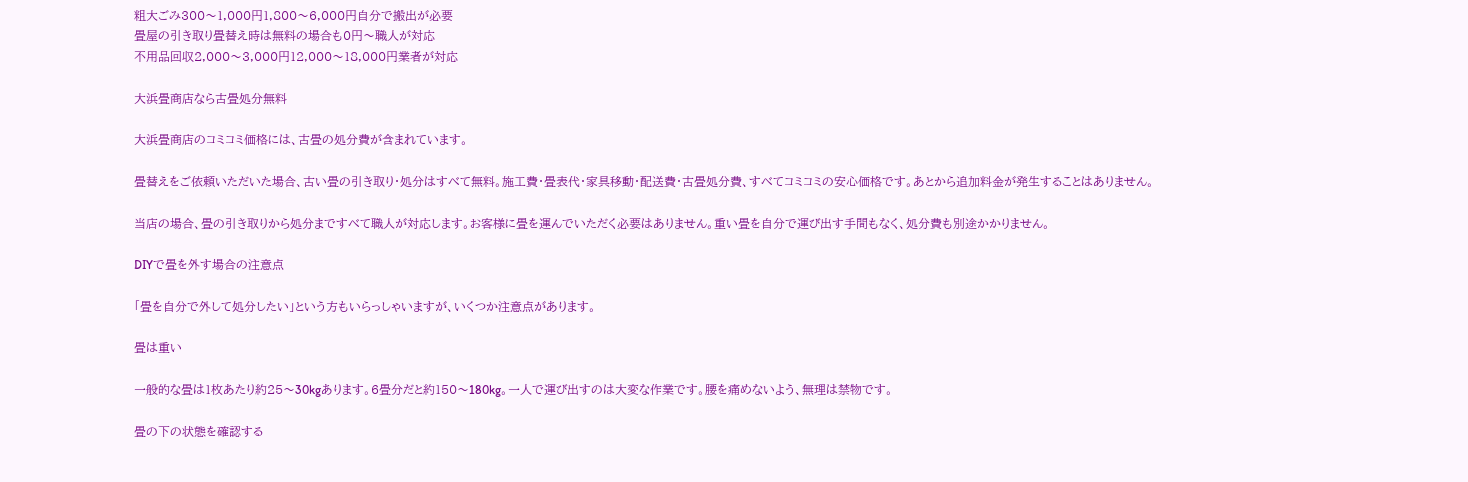粗大ごみ300〜1,000円1,800〜6,000円自分で搬出が必要
畳屋の引き取り畳替え時は無料の場合も0円〜職人が対応
不用品回収2,000〜3,000円12,000〜18,000円業者が対応

大浜畳商店なら古畳処分無料

大浜畳商店のコミコミ価格には、古畳の処分費が含まれています。

畳替えをご依頼いただいた場合、古い畳の引き取り・処分はすべて無料。施工費・畳表代・家具移動・配送費・古畳処分費、すべてコミコミの安心価格です。あとから追加料金が発生することはありません。

当店の場合、畳の引き取りから処分まですべて職人が対応します。お客様に畳を運んでいただく必要はありません。重い畳を自分で運び出す手間もなく、処分費も別途かかりません。

DIYで畳を外す場合の注意点

「畳を自分で外して処分したい」という方もいらっしゃいますが、いくつか注意点があります。

畳は重い

一般的な畳は1枚あたり約25〜30kgあります。6畳分だと約150〜180kg。一人で運び出すのは大変な作業です。腰を痛めないよう、無理は禁物です。

畳の下の状態を確認する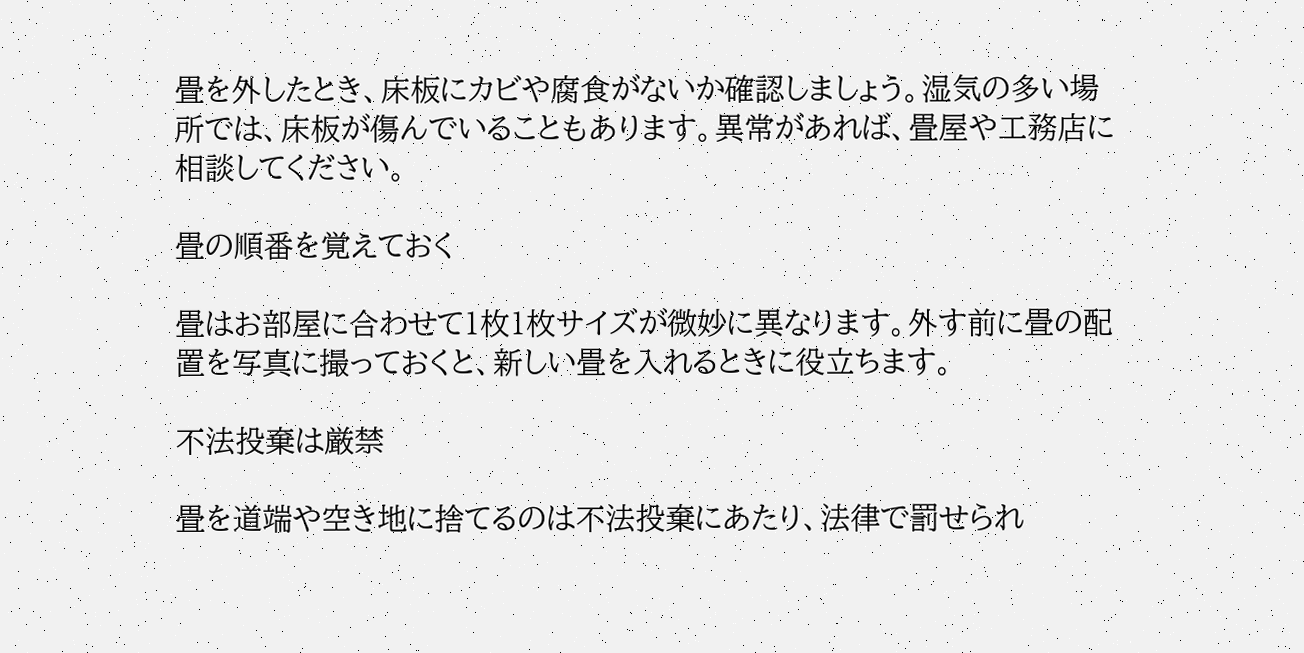畳を外したとき、床板にカビや腐食がないか確認しましょう。湿気の多い場所では、床板が傷んでいることもあります。異常があれば、畳屋や工務店に相談してください。

畳の順番を覚えておく

畳はお部屋に合わせて1枚1枚サイズが微妙に異なります。外す前に畳の配置を写真に撮っておくと、新しい畳を入れるときに役立ちます。

不法投棄は厳禁

畳を道端や空き地に捨てるのは不法投棄にあたり、法律で罰せられ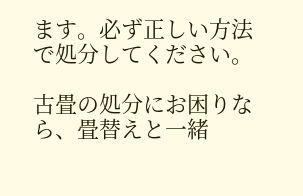ます。必ず正しい方法で処分してください。

古畳の処分にお困りなら、畳替えと一緒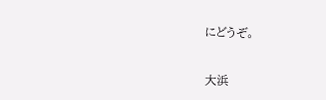にどうぞ。

大浜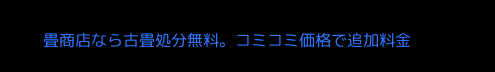畳商店なら古畳処分無料。コミコミ価格で追加料金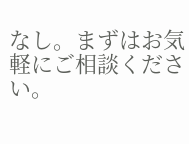なし。まずはお気軽にご相談ください。